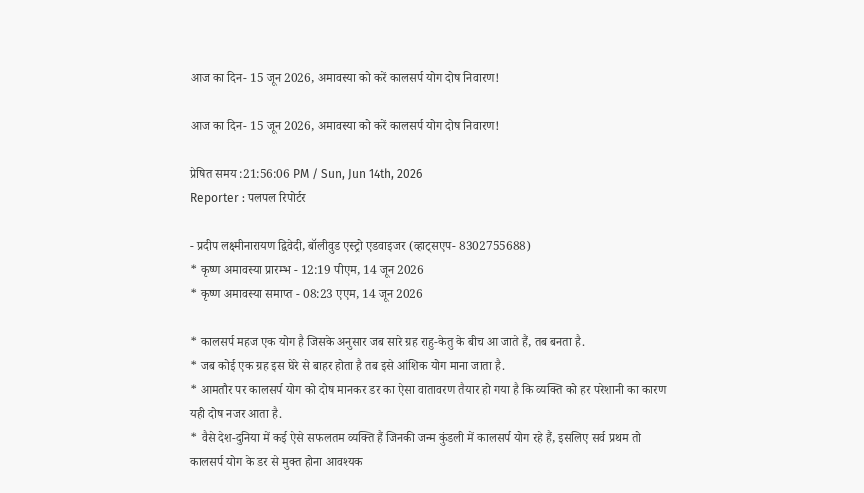आज का दिन- 15 जून 2026, अमावस्या को करें कालसर्प योग दोष निवारण!

आज का दिन- 15 जून 2026, अमावस्या को करें कालसर्प योग दोष निवारण!

प्रेषित समय :21:56:06 PM / Sun, Jun 14th, 2026
Reporter : पलपल रिपोर्टर

- प्रदीप लक्ष्मीनारायण द्विवेदी, बॉलीवुड एस्ट्रो एडवाइजर (व्हाट्सएप- 8302755688)
* कृष्ण अमावस्या प्रारम्भ - 12:19 पीएम, 14 जून 2026
* कृष्ण अमावस्या समाप्त - 08:23 एएम, 14 जून 2026

* कालसर्प महज एक योग है जिसके अनुसार जब सारे ग्रह राहु-केतु के बीच आ जाते हैं, तब बनता है.
* जब कोई एक ग्रह इस घेरे से बाहर होता है तब इसे आंशिक योग माना जाता है.
* आमतौर पर कालसर्प योग को दोष मानकर डर का ऐसा वातावरण तैयार हो गया है कि व्यक्ति को हर परेशानी का कारण यही दोष नजर आता है.
* वैसे देश-दुनिया में कई ऐसे सफलतम व्यक्ति हैं जिनकी जन्म कुंडली में कालसर्प योग रहे हैं, इसलिए सर्व प्रथम तो कालसर्प योग के डर से मुक्त होना आवश्यक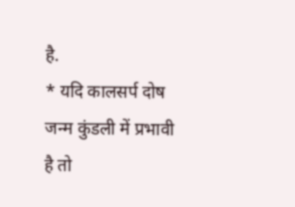है.
* यदि कालसर्प दोष जन्म कुंडली में प्रभावी है तो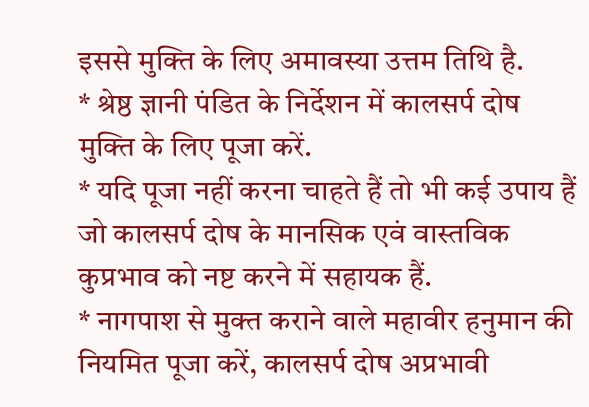इससे मुक्ति के लिए अमावस्या उत्तम तिथि है.
* श्रेष्ठ ज्ञानी पंडित के निर्देशन में कालसर्प दोष मुक्ति के लिए पूजा करें.
* यदि पूजा नहीं करना चाहते हैं तो भी कई उपाय हैं जो कालसर्प दोष के मानसिक एवं वास्तविक कुप्रभाव को नष्ट करने में सहायक हैं.
* नागपाश से मुक्त कराने वाले महावीर हनुमान की नियमित पूजा करें, कालसर्प दोष अप्रभावी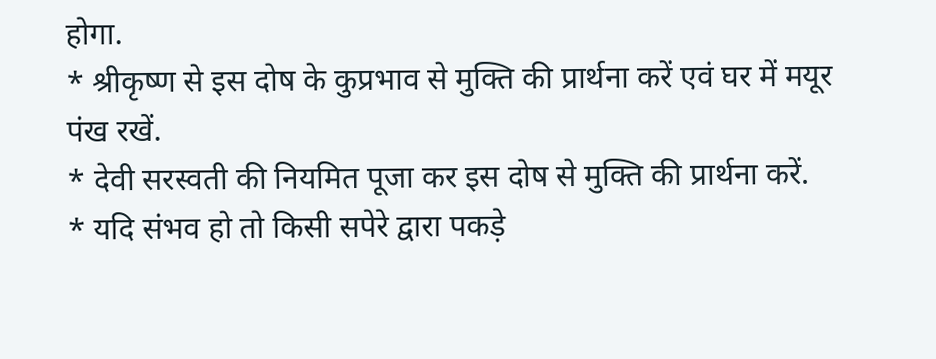होगा.
* श्रीकृष्ण से इस दोष के कुप्रभाव से मुक्ति की प्रार्थना करें एवं घर में मयूर पंख रखें.
* देवी सरस्वती की नियमित पूजा कर इस दोष से मुक्ति की प्रार्थना करें.
* यदि संभव हो तो किसी सपेरे द्वारा पकड़े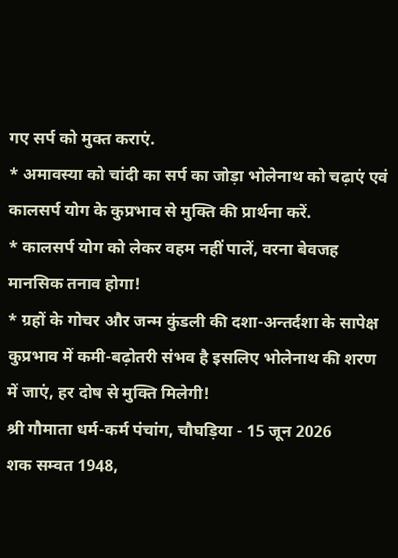गए सर्प को मुक्त कराएं.
* अमावस्या को चांदी का सर्प का जोड़ा भोलेनाथ को चढ़ाएं एवं कालसर्प योग के कुप्रभाव से मुक्ति की प्रार्थना करें.
* कालसर्प योग को लेकर वहम नहीं पालें, वरना बेवजह मानसिक तनाव होगा!
* ग्रहों के गोचर और जन्म कुंडली की दशा-अन्तर्दशा के सापेक्ष कुप्रभाव में कमी-बढ़ोतरी संभव है इसलिए भोलेनाथ की शरण में जाएं, हर दोष से मुक्ति मिलेगी!
श्री गौमाता धर्म-कर्म पंचांग, चौघड़िया - 15 जून 2026
शक सम्वत 1948,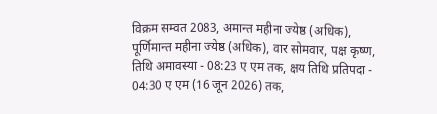विक्रम सम्वत 2083, अमान्त महीना ज्येष्ठ (अधिक), पूर्णिमान्त महीना ज्येष्ठ (अधिक), वार सोमवार, पक्ष कृष्ण, तिथि अमावस्या - 08:23 ए एम तक, क्षय तिथि प्रतिपदा - 04:30 ए एम (16 जून 2026) तक,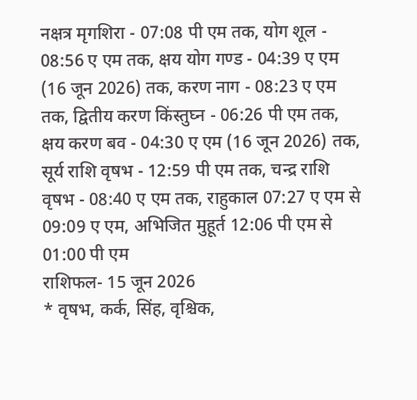नक्षत्र मृगशिरा - 07:08 पी एम तक, योग शूल - 08:56 ए एम तक, क्षय योग गण्ड - 04:39 ए एम (16 जून 2026) तक, करण नाग - 08:23 ए एम तक, द्वितीय करण किंस्तुघ्न - 06:26 पी एम तक, क्षय करण बव - 04:30 ए एम (16 जून 2026) तक, सूर्य राशि वृषभ - 12:59 पी एम तक, चन्द्र राशि वृषभ - 08:40 ए एम तक, राहुकाल 07:27 ए एम से 09:09 ए एम, अभिजित मुहूर्त 12:06 पी एम से 01:00 पी एम
राशिफल- 15 जून 2026
* वृषभ, कर्क, सिंह, वृश्चिक,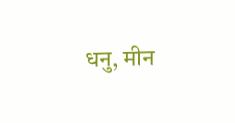धनु, मीन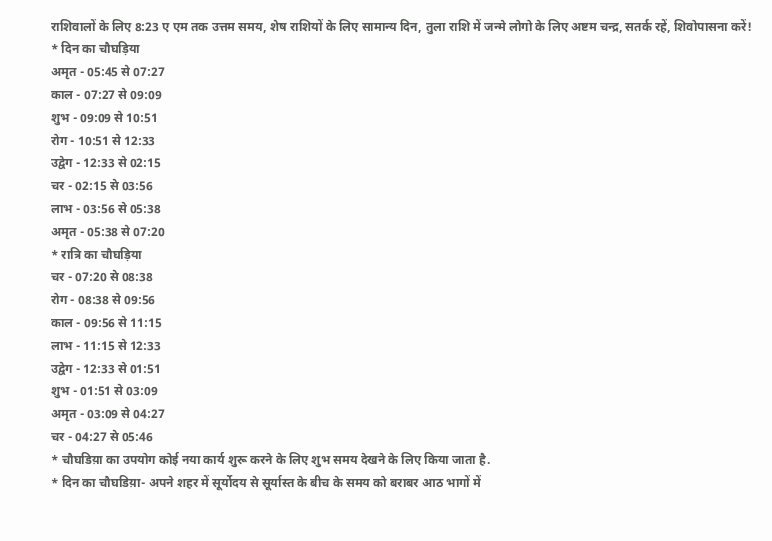राशिवालों के लिए 8:23 ए एम तक उत्तम समय, शेष राशियों के लिए सामान्य दिन, तुला राशि में जन्मे लोगो के लिए अष्टम चन्द्र, सतर्क रहें, शिवोपासना करें!
* दिन का चौघड़िया
अमृत - 05:45 से 07:27
काल - 07:27 से 09:09
शुभ - 09:09 से 10:51
रोग - 10:51 से 12:33
उद्वेग - 12:33 से 02:15
चर - 02:15 से 03:56
लाभ - 03:56 से 05:38
अमृत - 05:38 से 07:20
* रात्रि का चौघड़िया
चर - 07:20 से 08:38
रोग - 08:38 से 09:56
काल - 09:56 से 11:15
लाभ - 11:15 से 12:33
उद्वेग - 12:33 से 01:51
शुभ - 01:51 से 03:09
अमृत - 03:09 से 04:27
चर - 04:27 से 05:46
* चौघडिय़ा का उपयोग कोई नया कार्य शुरू करने के लिए शुभ समय देखने के लिए किया जाता है.
* दिन का चौघडिय़ा- अपने शहर में सूर्योदय से सूर्यास्त के बीच के समय को बराबर आठ भागों में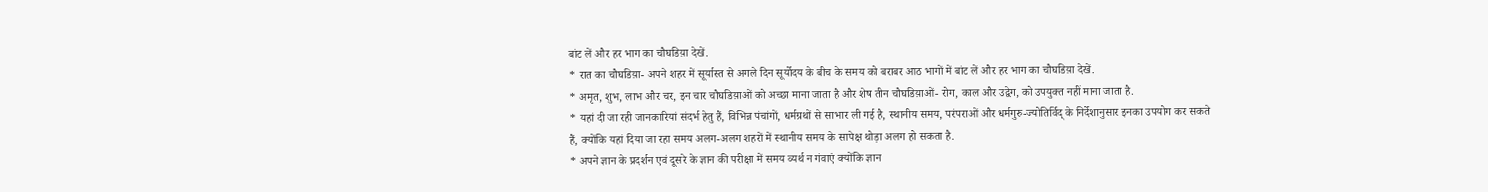बांट लें और हर भाग का चौघडिय़ा देखें.
* रात का चौघडिय़ा- अपने शहर में सूर्यास्त से अगले दिन सूर्योदय के बीच के समय को बराबर आठ भागों में बांट लें और हर भाग का चौघडिय़ा देखें.
* अमृत, शुभ, लाभ और चर, इन चार चौघडिय़ाओं को अच्छा माना जाता है और शेष तीन चौघडिय़ाओं- रोग, काल और उद्वेग, को उपयुक्त नहीं माना जाता है.
* यहां दी जा रही जानकारियां संदर्भ हेतु हैं, विभिन्न पंचांगों, धर्मग्रथों से साभार ली गई है, स्थानीय समय, परंपराओं और धर्मगुरु-ज्योतिर्विद् के निर्देशानुसार इनका उपयोग कर सकते हैं, क्योंकि यहां दिया जा रहा समय अलग-अलग शहरों में स्थानीय समय के सापेक्ष थोड़ा अलग हो सकता है.
* अपने ज्ञान के प्रदर्शन एवं दूसरे के ज्ञान की परीक्षा में समय व्यर्थ न गंवाएं क्योंकि ज्ञान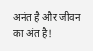अनंत है और जीवन का अंत है!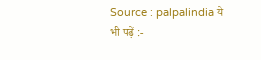Source : palpalindia ये भी पढ़ें :-